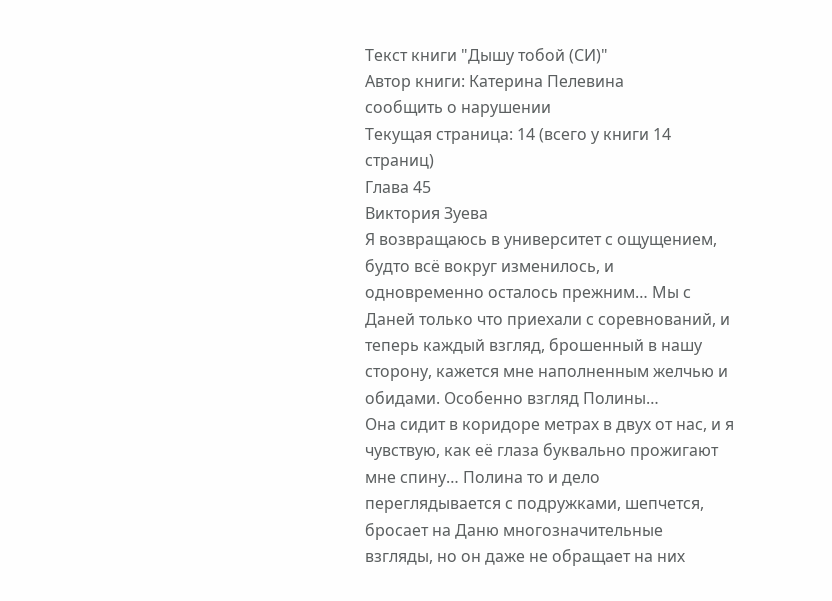Текст книги "Дышу тобой (СИ)"
Автор книги: Катерина Пелевина
сообщить о нарушении
Текущая страница: 14 (всего у книги 14 страниц)
Глава 45
Виктория Зуева
Я возвращаюсь в университет с ощущением, будто всё вокруг изменилось, и одновременно осталось прежним… Мы с Даней только что приехали с соревнований, и теперь каждый взгляд, брошенный в нашу сторону, кажется мне наполненным желчью и обидами. Особенно взгляд Полины…
Она сидит в коридоре метрах в двух от нас, и я чувствую, как её глаза буквально прожигают мне спину… Полина то и дело переглядывается с подружками, шепчется, бросает на Даню многозначительные взгляды, но он даже не обращает на них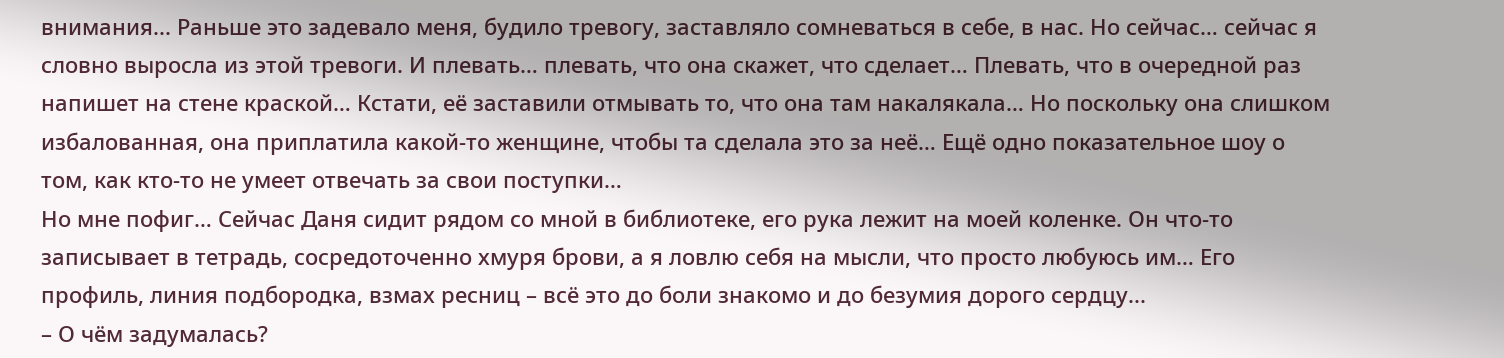внимания... Раньше это задевало меня, будило тревогу, заставляло сомневаться в себе, в нас. Но сейчас… сейчас я словно выросла из этой тревоги. И плевать… плевать, что она скажет, что сделает… Плевать, что в очередной раз напишет на стене краской… Кстати, её заставили отмывать то, что она там накалякала… Но поскольку она слишком избалованная, она приплатила какой-то женщине, чтобы та сделала это за неё… Ещё одно показательное шоу о том, как кто-то не умеет отвечать за свои поступки…
Но мне пофиг… Сейчас Даня сидит рядом со мной в библиотеке, его рука лежит на моей коленке. Он что-то записывает в тетрадь, сосредоточенно хмуря брови, а я ловлю себя на мысли, что просто любуюсь им… Его профиль, линия подбородка, взмах ресниц – всё это до боли знакомо и до безумия дорого сердцу...
– О чём задумалась?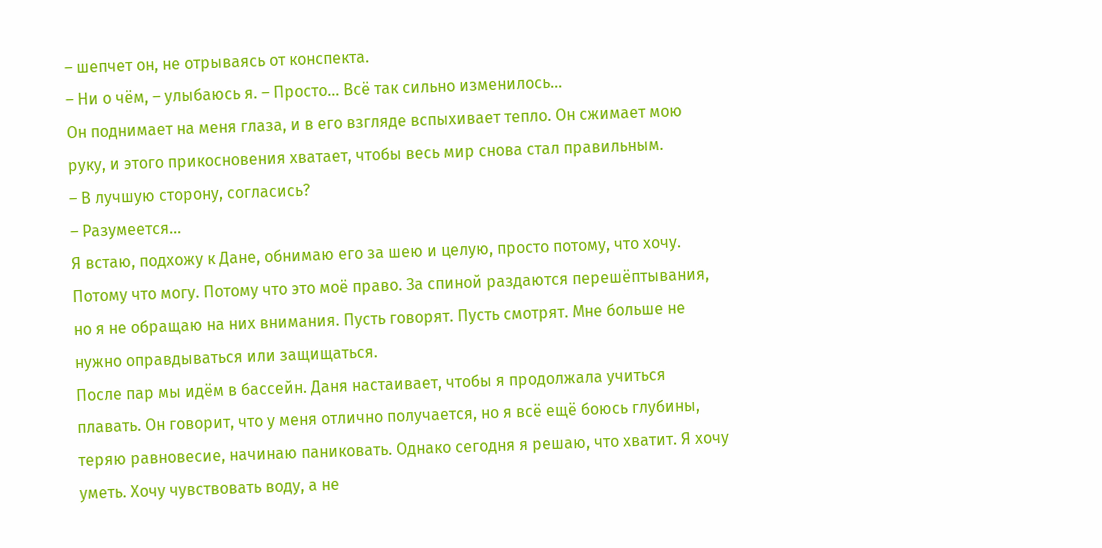– шепчет он, не отрываясь от конспекта.
– Ни о чём, – улыбаюсь я. – Просто… Всё так сильно изменилось…
Он поднимает на меня глаза, и в его взгляде вспыхивает тепло. Он сжимает мою руку, и этого прикосновения хватает, чтобы весь мир снова стал правильным.
– В лучшую сторону, согласись?
– Разумеется…
Я встаю, подхожу к Дане, обнимаю его за шею и целую, просто потому, что хочу. Потому что могу. Потому что это моё право. За спиной раздаются перешёптывания, но я не обращаю на них внимания. Пусть говорят. Пусть смотрят. Мне больше не нужно оправдываться или защищаться.
После пар мы идём в бассейн. Даня настаивает, чтобы я продолжала учиться плавать. Он говорит, что у меня отлично получается, но я всё ещё боюсь глубины, теряю равновесие, начинаю паниковать. Однако сегодня я решаю, что хватит. Я хочу уметь. Хочу чувствовать воду, а не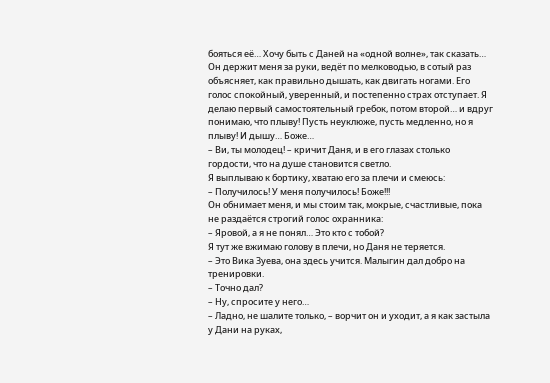бояться её… Хочу быть с Даней на «одной волне», так сказать…
Он держит меня за руки, ведёт по мелководью, в сотый раз объясняет, как правильно дышать, как двигать ногами. Его голос спокойный, уверенный, и постепенно страх отступает. Я делаю первый самостоятельный гребок, потом второй… и вдруг понимаю, что плыву! Пусть неуклюже, пусть медленно, но я плыву! И дышу… Боже…
– Ви, ты молодец! – кричит Даня, и в его глазах столько гордости, что на душе становится светло.
Я выплываю к бортику, хватаю его за плечи и смеюсь:
– Получилось! У меня получилось! Боже!!!
Он обнимает меня, и мы стоим так, мокрые, счастливые, пока не раздаётся строгий голос охранника:
– Яровой, а я не понял… Это кто с тобой?
Я тут же вжимаю голову в плечи, но Даня не теряется.
– Это Вика Зуева, она здесь учится. Малыгин дал добро на тренировки.
– Точно дал?
– Ну, спросите у него…
– Ладно, не шалите только, – ворчит он и уходит, а я как застыла у Дани на руках,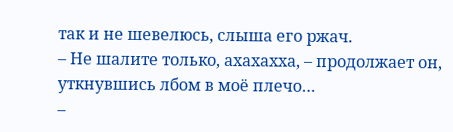так и не шевелюсь, слыша его ржач.
– Не шалите только, ахахахха, – продолжает он, уткнувшись лбом в моё плечо…
–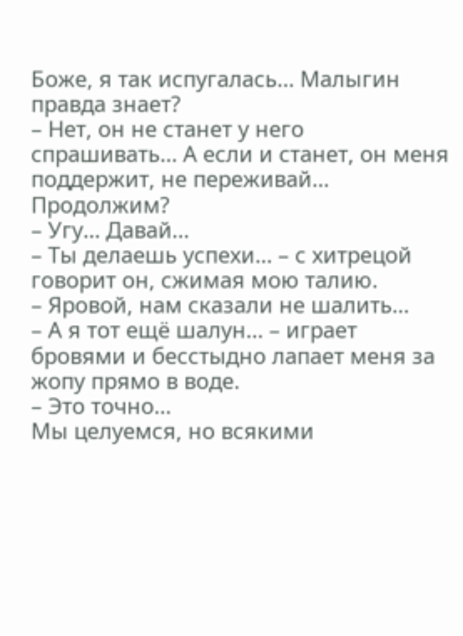Боже, я так испугалась… Малыгин правда знает?
– Нет, он не станет у него спрашивать… А если и станет, он меня поддержит, не переживай… Продолжим?
– Угу… Давай…
– Ты делаешь успехи… – с хитрецой говорит он, сжимая мою талию.
– Яровой, нам сказали не шалить…
– А я тот ещё шалун… – играет бровями и бесстыдно лапает меня за жопу прямо в воде.
– Это точно…
Мы целуемся, но всякими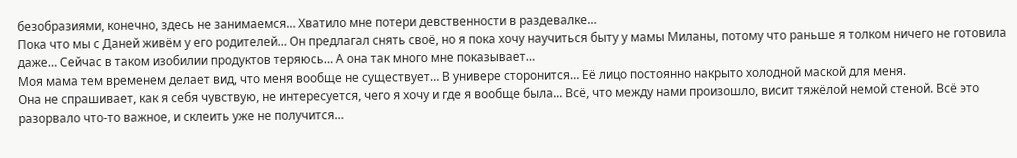безобразиями, конечно, здесь не занимаемся… Хватило мне потери девственности в раздевалке…
Пока что мы с Даней живём у его родителей… Он предлагал снять своё, но я пока хочу научиться быту у мамы Миланы, потому что раньше я толком ничего не готовила даже… Сейчас в таком изобилии продуктов теряюсь… А она так много мне показывает…
Моя мама тем временем делает вид, что меня вообще не существует… В универе сторонится… Её лицо постоянно накрыто холодной маской для меня.
Она не спрашивает, как я себя чувствую, не интересуется, чего я хочу и где я вообще была... Всё, что между нами произошло, висит тяжёлой немой стеной. Всё это разорвало что-то важное, и склеить уже не получится…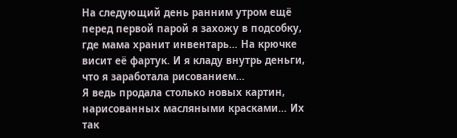На следующий день ранним утром ещё перед первой парой я захожу в подсобку, где мама хранит инвентарь… На крючке висит её фартук. И я кладу внутрь деньги, что я заработала рисованием…
Я ведь продала столько новых картин, нарисованных масляными красками… Их так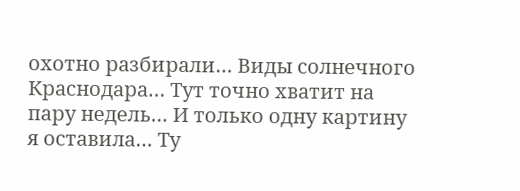охотно разбирали… Виды солнечного Краснодара… Тут точно хватит на пару недель… И только одну картину я оставила… Ту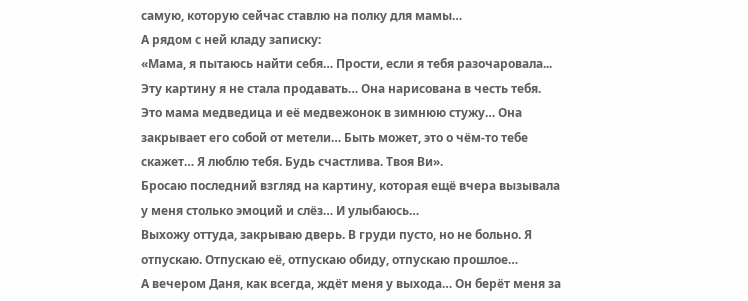самую, которую сейчас ставлю на полку для мамы…
А рядом с ней кладу записку:
«Мама, я пытаюсь найти себя… Прости, если я тебя разочаровала... Эту картину я не стала продавать… Она нарисована в честь тебя. Это мама медведица и её медвежонок в зимнюю стужу… Она закрывает его собой от метели… Быть может, это о чём-то тебе скажет… Я люблю тебя. Будь счастлива. Твоя Ви».
Бросаю последний взгляд на картину, которая ещё вчера вызывала у меня столько эмоций и слёз… И улыбаюсь…
Выхожу оттуда, закрываю дверь. В груди пусто, но не больно. Я отпускаю. Отпускаю её, отпускаю обиду, отпускаю прошлое…
А вечером Даня, как всегда, ждёт меня у выхода… Он берёт меня за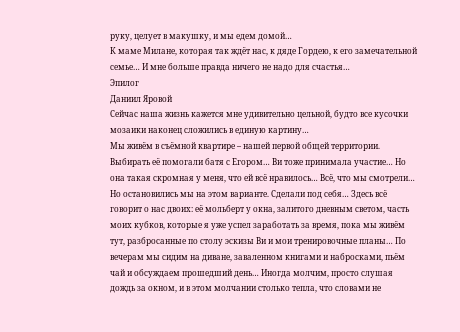руку, целует в макушку, и мы едем домой…
К маме Милане, которая так ждёт нас, к дяде Гордею, к его замечательной семье… И мне больше правда ничего не надо для счастья…
Эпилог
Даниил Яровой
Сейчас наша жизнь кажется мне удивительно цельной, будто все кусочки мозаики наконец сложились в единую картину…
Мы живём в съёмной квартире – нашей первой общей территории. Выбирать её помогали батя с Егором… Ви тоже принимала участие… Но она такая скромная у меня, что ей всё нравилось… Всё, что мы смотрели… Но остановились мы на этом варианте. Сделали под себя… Здесь всё говорит о нас двоих: её мольберт у окна, залитого дневным светом, часть моих кубков, которые я уже успел заработать за время, пока мы живём тут, разбросанные по столу эскизы Ви и мои тренировочные планы… По вечерам мы сидим на диване, заваленном книгами и набросками, пьём чай и обсуждаем прошедший день… Иногда молчим, просто слушая дождь за окном, и в этом молчании столько тепла, что словами не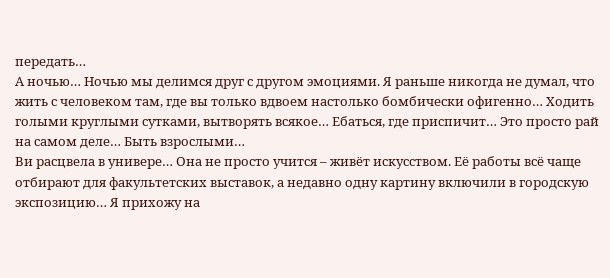передать…
А ночью… Ночью мы делимся друг с другом эмоциями. Я раньше никогда не думал, что жить с человеком там, где вы только вдвоем настолько бомбически офигенно… Ходить голыми круглыми сутками, вытворять всякое… Ебаться, где приспичит… Это просто рай на самом деле… Быть взрослыми…
Ви расцвела в универе… Она не просто учится – живёт искусством. Её работы всё чаще отбирают для факультетских выставок, а недавно одну картину включили в городскую экспозицию… Я прихожу на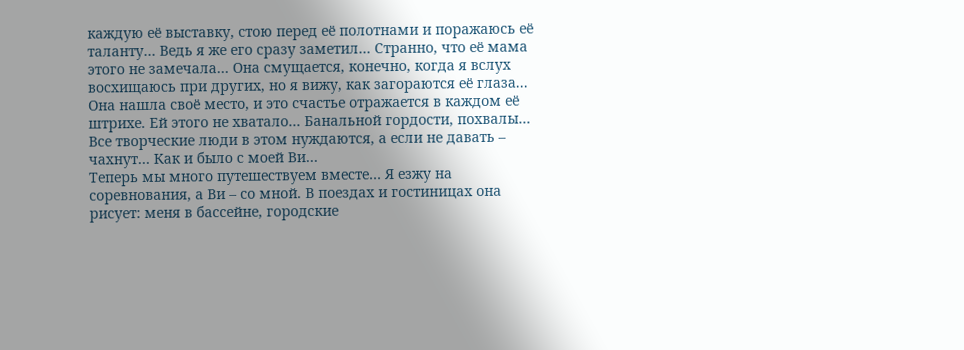каждую её выставку, стою перед её полотнами и поражаюсь её таланту… Ведь я же его сразу заметил… Странно, что её мама этого не замечала… Она смущается, конечно, когда я вслух восхищаюсь при других, но я вижу, как загораются её глаза... Она нашла своё место, и это счастье отражается в каждом её штрихе. Ей этого не хватало… Банальной гордости, похвалы… Все творческие люди в этом нуждаются, а если не давать – чахнут… Как и было с моей Ви…
Теперь мы много путешествуем вместе… Я езжу на соревнования, а Ви – со мной. В поездах и гостиницах она рисует: меня в бассейне, городские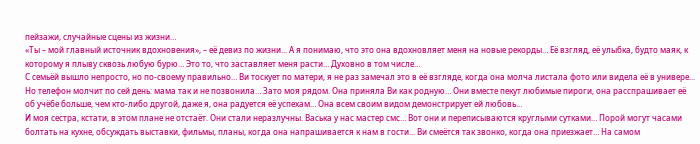пейзажи, случайные сцены из жизни…
«Ты – мой главный источник вдохновения», – её девиз по жизни... А я понимаю, что это она вдохновляет меня на новые рекорды… Её взгляд, её улыбка, будто маяк, к которому я плыву сквозь любую бурю… Это то, что заставляет меня расти… Духовно в том числе…
С семьёй вышло непросто, но по-своему правильно… Ви тоскует по матери, я не раз замечал это в её взгляде, когда она молча листала фото или видела её в универе... Но телефон молчит по сей день: мама так и не позвонила… Зато моя рядом. Она приняла Ви как родную… Они вместе пекут любимые пироги, она расспрашивает её об учёбе больше, чем кто-либо другой, даже я, она радуется её успехам… Она всем своим видом демонстрирует ей любовь…
И моя сестра, кстати, в этом плане не отстаёт. Они стали неразлучны. Васька у нас мастер смс… Вот они и переписываются круглыми сутками… Порой могут часами болтать на кухне, обсуждать выставки, фильмы, планы, когда она напрашивается к нам в гости... Ви смеётся так звонко, когда она приезжает… На самом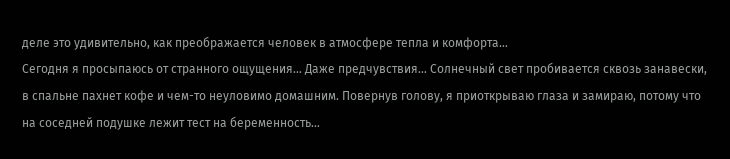деле это удивительно, как преображается человек в атмосфере тепла и комфорта…
Сегодня я просыпаюсь от странного ощущения… Даже предчувствия… Солнечный свет пробивается сквозь занавески, в спальне пахнет кофе и чем-то неуловимо домашним. Повернув голову, я приоткрываю глаза и замираю, потому что на соседней подушке лежит тест на беременность…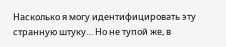Насколько я могу идентифицировать эту странную штуку… Но не тупой же, в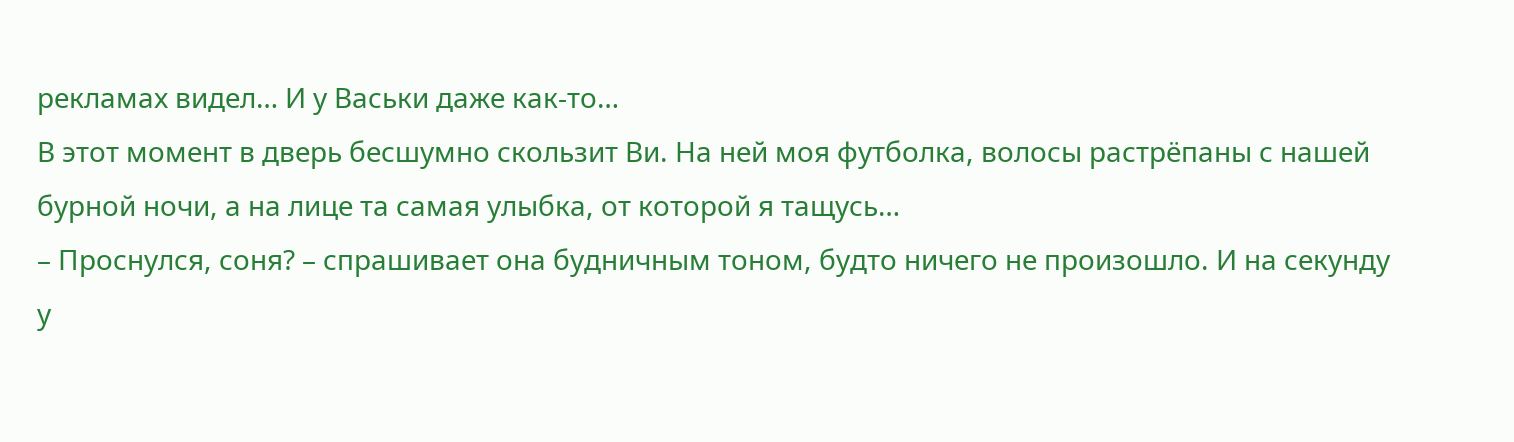рекламах видел… И у Васьки даже как-то…
В этот момент в дверь бесшумно скользит Ви. На ней моя футболка, волосы растрёпаны с нашей бурной ночи, а на лице та самая улыбка, от которой я тащусь…
– Проснулся, соня? – спрашивает она будничным тоном, будто ничего не произошло. И на секунду у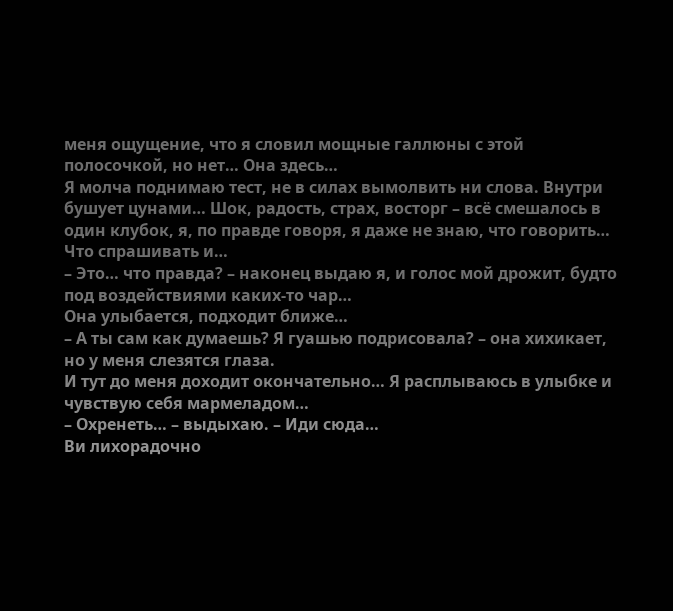меня ощущение, что я словил мощные галлюны с этой полосочкой, но нет… Она здесь…
Я молча поднимаю тест, не в силах вымолвить ни слова. Внутри бушует цунами… Шок, радость, страх, восторг – всё смешалось в один клубок, я, по правде говоря, я даже не знаю, что говорить… Что спрашивать и…
– Это… что правда? – наконец выдаю я, и голос мой дрожит, будто под воздействиями каких-то чар…
Она улыбается, подходит ближе…
– А ты сам как думаешь? Я гуашью подрисовала? – она хихикает, но у меня слезятся глаза.
И тут до меня доходит окончательно… Я расплываюсь в улыбке и чувствую себя мармеладом…
– Охренеть… – выдыхаю. – Иди сюда…
Ви лихорадочно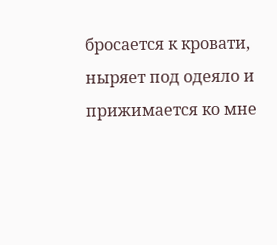бросается к кровати, ныряет под одеяло и прижимается ко мне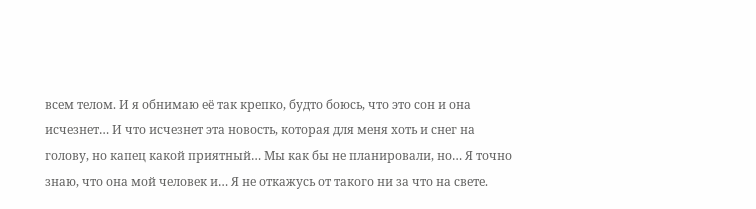всем телом. И я обнимаю её так крепко, будто боюсь, что это сон и она исчезнет… И что исчезнет эта новость, которая для меня хоть и снег на голову, но капец какой приятный… Мы как бы не планировали, но… Я точно знаю, что она мой человек и… Я не откажусь от такого ни за что на свете.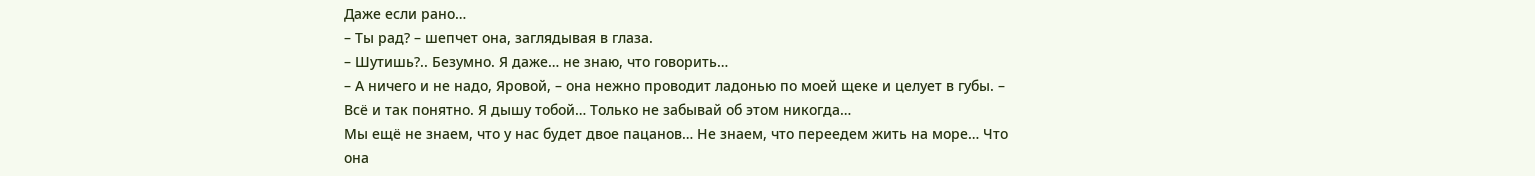Даже если рано…
– Ты рад? – шепчет она, заглядывая в глаза.
– Шутишь?.. Безумно. Я даже… не знаю, что говорить…
– А ничего и не надо, Яровой, – она нежно проводит ладонью по моей щеке и целует в губы. – Всё и так понятно. Я дышу тобой… Только не забывай об этом никогда…
Мы ещё не знаем, что у нас будет двое пацанов… Не знаем, что переедем жить на море… Что она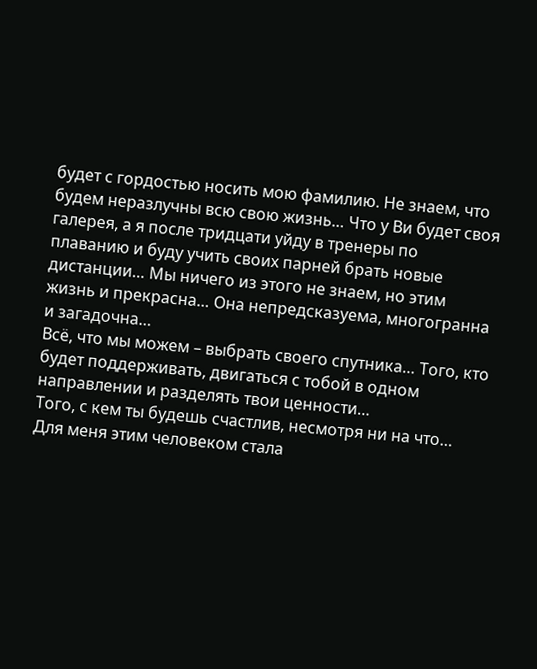будет с гордостью носить мою фамилию. Не знаем, что будем неразлучны всю свою жизнь… Что у Ви будет своя галерея, а я после тридцати уйду в тренеры по плаванию и буду учить своих парней брать новые дистанции… Мы ничего из этого не знаем, но этим жизнь и прекрасна… Она непредсказуема, многогранна и загадочна…
Всё, что мы можем – выбрать своего спутника… Того, кто будет поддерживать, двигаться с тобой в одном направлении и разделять твои ценности…
Того, с кем ты будешь счастлив, несмотря ни на что… Для меня этим человеком стала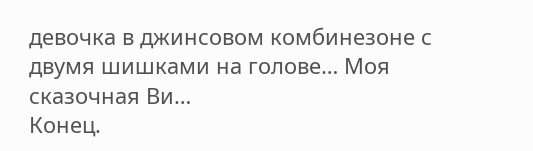девочка в джинсовом комбинезоне с двумя шишками на голове… Моя сказочная Ви…
Конец.